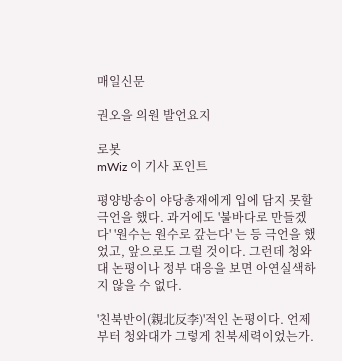매일신문

권오을 의원 발언요지

로봇
mWiz 이 기사 포인트

평양방송이 야당총재에게 입에 담지 못할 극언을 했다. 과거에도 '불바다로 만들겠다' '원수는 원수로 갚는다' 는 등 극언을 했었고, 앞으로도 그럴 것이다. 그런데 청와대 논평이나 정부 대응을 보면 아연실색하지 않을 수 없다.

'친북반이(親北反李)'적인 논평이다. 언제부터 청와대가 그렇게 친북세력이었는가.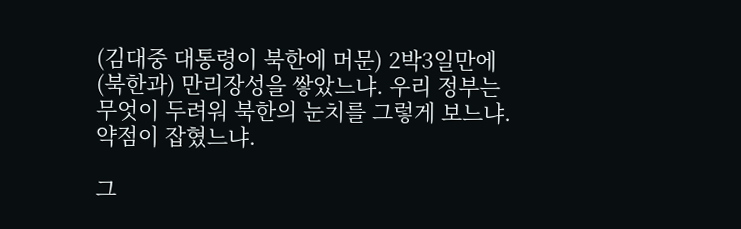(김대중 대통령이 북한에 머문) 2박3일만에 (북한과) 만리장성을 쌓았느냐. 우리 정부는 무엇이 두려워 북한의 눈치를 그렇게 보느냐. 약점이 잡혔느냐.

그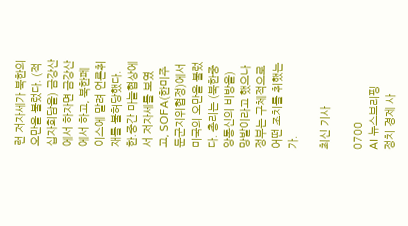런 저자세가 북한의 오만을 불렀다. (적십자회담을) 금강산에서 하자면 금강산에서 하고, 북한페이스에 말려 언론취재를 불허당했다. 한.중간 마늘협상에서 저자세를 보였고, SOFA(한미주둔군지위협정)에서 미국의 오만을 불렀다. 총리는 (북한중앙통신의 비방을) 망발이라고 했으나 정부는 구체적으로 어떤 조치를 취했는가.

최신 기사

0700
AI 뉴스브리핑
정치 경제 사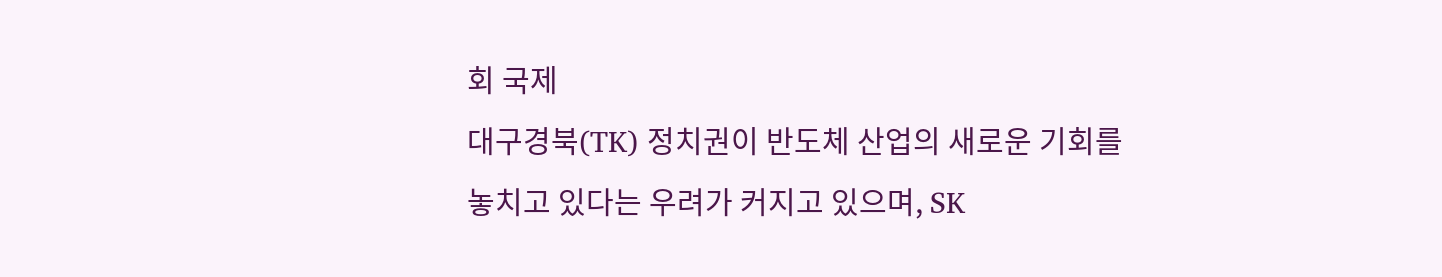회 국제
대구경북(TK) 정치권이 반도체 산업의 새로운 기회를 놓치고 있다는 우려가 커지고 있으며, SK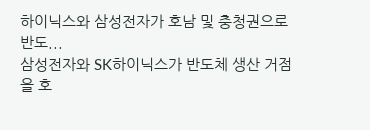하이닉스와 삼성전자가 호남 및 충청권으로 반도...
삼성전자와 SK하이닉스가 반도체 생산 거점을 호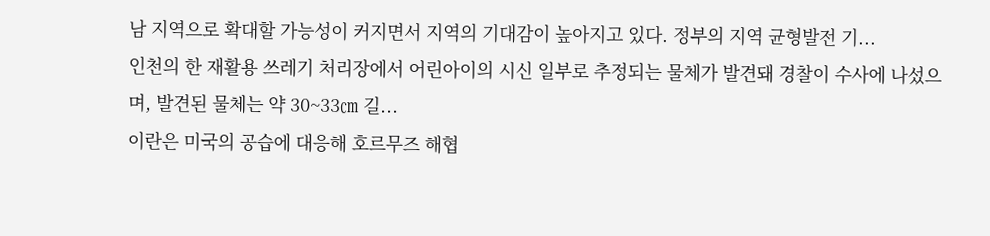남 지역으로 확대할 가능성이 커지면서 지역의 기대감이 높아지고 있다. 정부의 지역 균형발전 기...
인천의 한 재활용 쓰레기 처리장에서 어린아이의 시신 일부로 추정되는 물체가 발견돼 경찰이 수사에 나섰으며, 발견된 물체는 약 30~33㎝ 길...
이란은 미국의 공습에 대응해 호르무즈 해협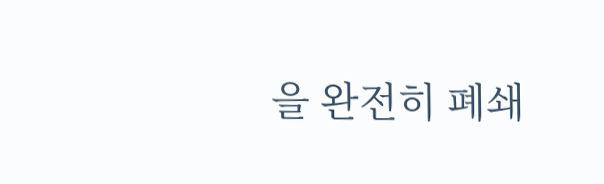을 완전히 폐쇄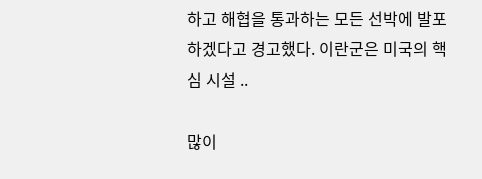하고 해협을 통과하는 모든 선박에 발포하겠다고 경고했다. 이란군은 미국의 핵심 시설 ..

많이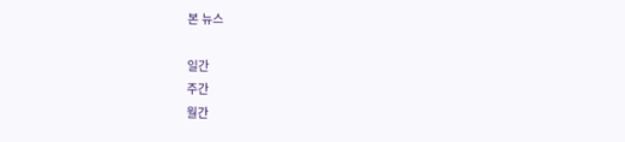본 뉴스

일간
주간
월간